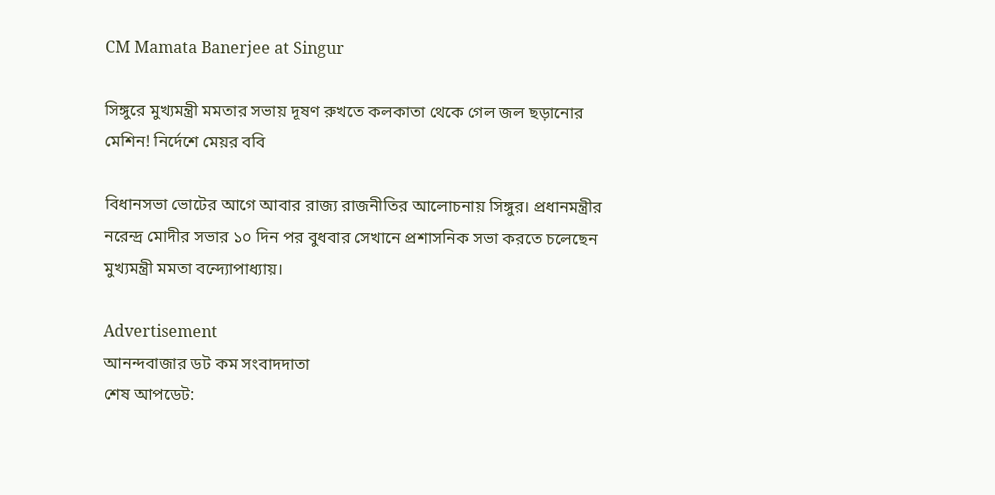CM Mamata Banerjee at Singur

সিঙ্গুরে মুখ্যমন্ত্রী মমতার সভায় দূষণ রুখতে কলকাতা থেকে গেল জল ছড়ানোর মেশিন! নির্দেশে মেয়র ববি

বিধানসভা ভোটের আগে আবার রাজ্য রাজনীতির আলোচনায় সিঙ্গুর। প্রধানমন্ত্রীর নরেন্দ্র মোদীর সভার ১০ দিন পর বুধবার সেখানে প্রশাসনিক সভা করতে চলেছেন মুখ্যমন্ত্রী মমতা বন্দ্যোপাধ্যায়।

Advertisement
আনন্দবাজার ডট কম সংবাদদাতা
শেষ আপডেট: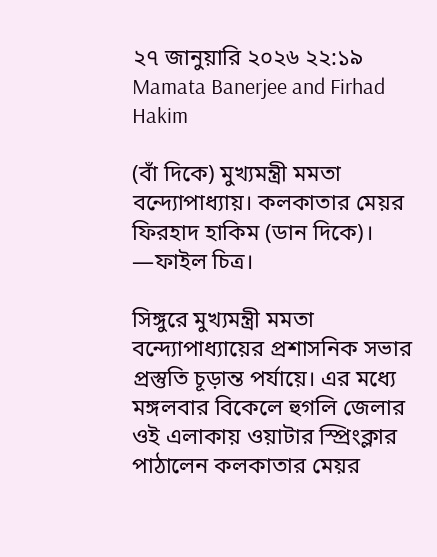২৭ জানুয়ারি ২০২৬ ২২:১৯
Mamata Banerjee and Firhad Hakim

(বাঁ দিকে) মুখ্যমন্ত্রী মমতা বন্দ্যোপাধ্যায়। কলকাতার মেয়র ফিরহাদ হাকিম (ডান দিকে)। —ফাইল চিত্র।

সিঙ্গুরে মুখ্যমন্ত্রী মমতা বন্দ্যোপাধ্যায়ের প্রশাসনিক সভার প্রস্তুতি চূড়ান্ত পর্যায়ে। এর মধ্যে মঙ্গলবার বিকেলে হুগলি জেলার ওই এলাকায় ওয়াটার স্প্রিংক্লার পাঠালেন কলকাতার মেয়র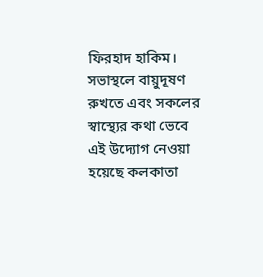ফিরহাদ হাকিম। সভাস্থলে বায়ুদূষণ রুখতে এবং সকলের স্বাস্থ্যের কথা ভেবে এই উদ্যোগ নেওয়া হয়েছে কলকাতা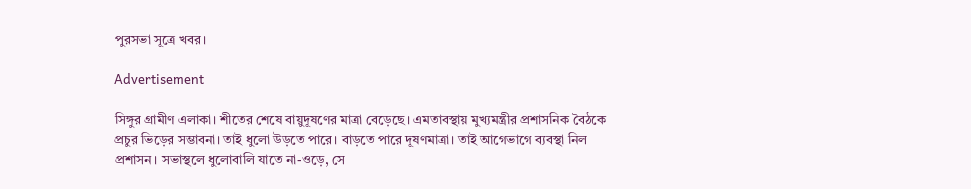পুরসভা সূত্রে খবর।

Advertisement

সিঙ্গুর গ্রামীণ এলাকা। শীতের শেষে বায়ুদূষণের মাত্রা বেড়েছে। এমতাবস্থায় মুখ্যমন্ত্রীর প্রশাসনিক বৈঠকে প্রচুর ভিড়ের সম্ভাবনা। তাই ধুলো উড়তে পারে। বাড়তে পারে দূষণমাত্রা। তাই আগেভাগে ব্যবস্থা নিল প্রশাসন। সভাস্থলে ধুলোবালি যাতে না-ওড়ে, সে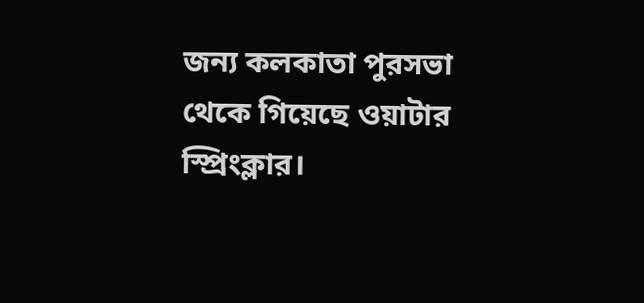জন্য কলকাতা পুরসভা থেকে গিয়েছে ওয়াটার স্প্রিংক্লার।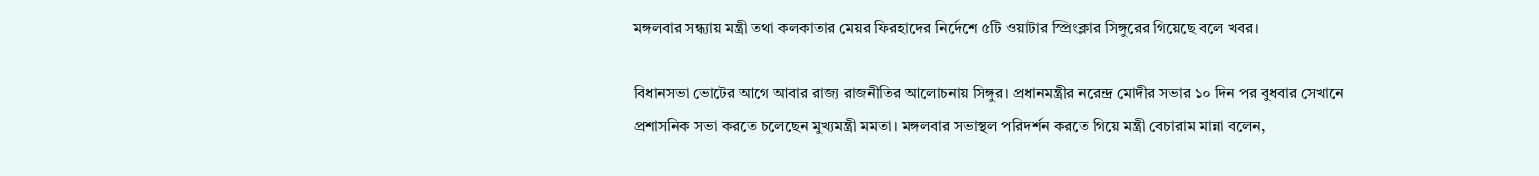মঙ্গলবার সন্ধ্যায় মন্ত্রী তথা কলকাতার মেয়র ফিরহাদের নির্দেশে ৫টি ওয়াটার স্প্রিংক্লার সিঙ্গুরের গিয়েছে বলে খবর।

বিধানসভা ভোটের আগে আবার রাজ্য রাজনীতির আলোচনায় সিঙ্গুর। প্রধানমন্ত্রীর নরেন্দ্র মোদীর সভার ১০ দিন পর বুধবার সেখানে প্রশাসনিক সভা করতে চলেছেন মুখ্যমন্ত্রী মমতা। মঙ্গলবার সভাস্থল পরিদর্শন করতে গিয়ে মন্ত্রী বেচারাম মান্না বলেন,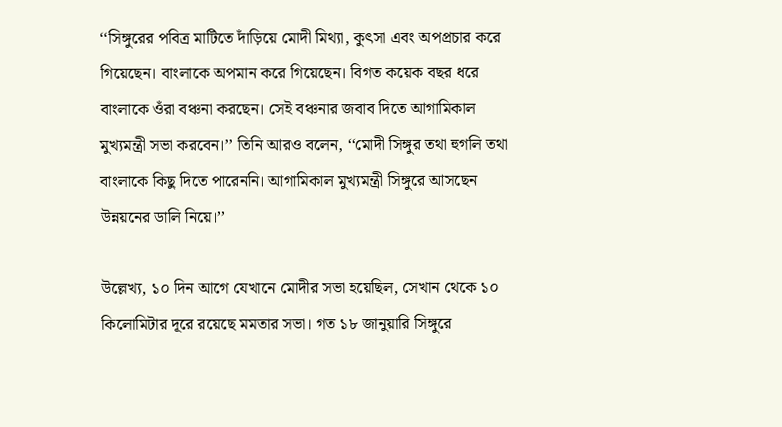‘‘সিঙ্গুরের পবিত্র মাটিতে দাঁড়িয়ে মোদী মিথ্যা, কুৎসা এবং অপপ্রচার করে গিয়েছেন। বাংলাকে অপমান করে গিয়েছেন। বিগত কয়েক বছর ধরে বাংলাকে ওঁরা বঞ্চনা করছেন। সেই বঞ্চনার জবাব দিতে আগামিকাল মুখ্যমন্ত্রী সভা করবেন।’’ তিনি আরও বলেন, ‘‘মোদী সিঙ্গুর তথা হুগলি তথা বাংলাকে কিছু দিতে পারেননি। আগামিকাল মুখ্যমন্ত্রী সিঙ্গুরে আসছেন উন্নয়নের ডালি নিয়ে।’’

উল্লেখ্য, ১০ দিন আগে যেখানে মোদীর সভা হয়েছিল, সেখান থেকে ১০ কিলোমিটার দূরে রয়েছে মমতার সভা। গত ১৮ জানুয়ারি সিঙ্গুরে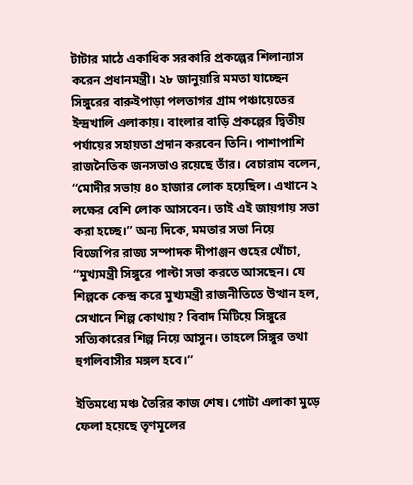টাটার মাঠে একাধিক সরকারি প্রকল্পের শিলান্যাস করেন প্রধানমন্ত্রী। ২৮ জানুয়ারি মমতা যাচ্ছেন সিঙ্গুরের বারুইপাড়া পলতাগর গ্রাম পঞ্চায়েতের ইন্দ্রখালি এলাকায়। বাংলার বাড়ি প্রকল্পের দ্বিতীয় পর্যায়ের সহায়তা প্রদান করবেন তিনি। পাশাপাশি রাজনৈতিক জনসভাও রয়েছে তাঁর। বেচারাম বলেন, ‘‘মোদীর সভায় ৪০ হাজার লোক হয়েছিল। এখানে ২ লক্ষের বেশি লোক আসবেন। তাই এই জায়গায় সভা করা হচ্ছে।’’ অন্য দিকে, মমতার সভা নিয়ে বিজেপির রাজ্য সম্পাদক দীপাঞ্জন গুহের খোঁচা, ‘‘মুখ্যমন্ত্রী সিঙ্গুরে পাল্টা সভা করতে আসছেন। যে শিল্পকে কেন্দ্র করে মুখ্যমন্ত্রী রাজনীতিতে উত্থান হল, সেখানে শিল্প কোথায়? বিবাদ মিটিয়ে সিঙ্গুরে সত্যিকারের শিল্প নিয়ে আসুন। তাহলে সিঙ্গুর তথা হুগলিবাসীর মঙ্গল হবে।’’

ইতিমধ্যে মঞ্চ তৈরির কাজ শেষ। গোটা এলাকা মুড়ে ফেলা হয়েছে তৃণমূলের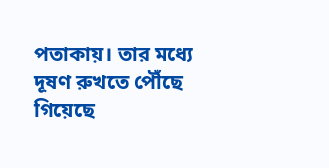পতাকায়। তার মধ্যে দূষণ রুখতে পৌঁছে গিয়েছে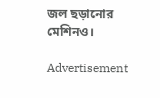জল ছড়ানোর মেশিনও।

Advertisement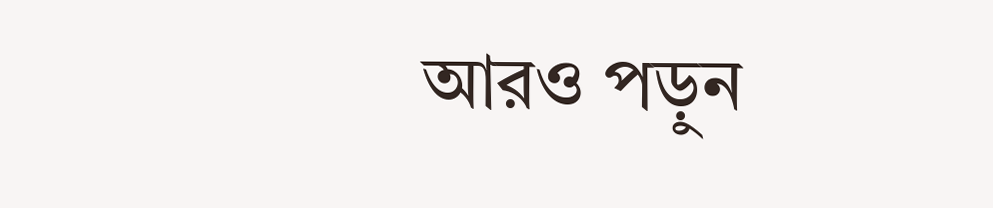আরও পড়ুন